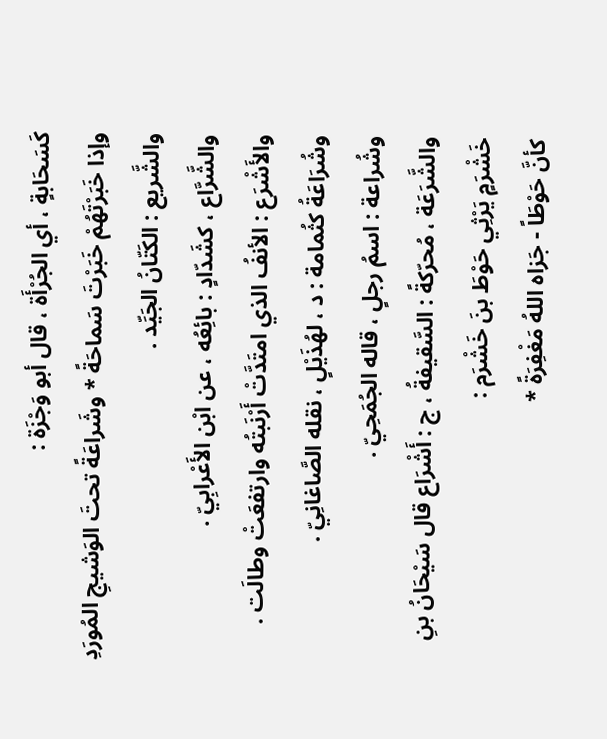كَسَحَابةٍ ، أي الجُرْأَة ، قال أبو وَجْزَة :
وإذا خَبَرْتَهُمْ خَبَرْتَ سَماحَةً * وشَراعَةً تحتَ الوَشيجِ المُورَدِ
والشَّريع : الكَتّانُ الجَيِّد .
والشَّرَّاع ، كشَدّادٍ : بائِعُه ، عن ابْن الأَعْرابِيّ .
والأَشْرَع : الأنفُ الذي امتَدَّتْ أَرْنَبتُه وارتفعَتْ وطالَت .
وشُرَاعَةُ كثُمامة : د ، لهُذَيْلٍ ، نقله الصَّاغانِيّ .
وشُراعة : اسمُ رجلٍ ، قاله الجُمَحِيّ .
والشَّرَعَة ، مُحرّكةً : السَّقيفةُ ، ج : أَشْرَاع قال سَيْحَانُ بنِ خَشْرَمٍ يَرْثِي حَوْطَ بنَ خَشْرَم :
كأنَّ حَوْطَاً - جَزاه اللهُ مَغْفِرَةً *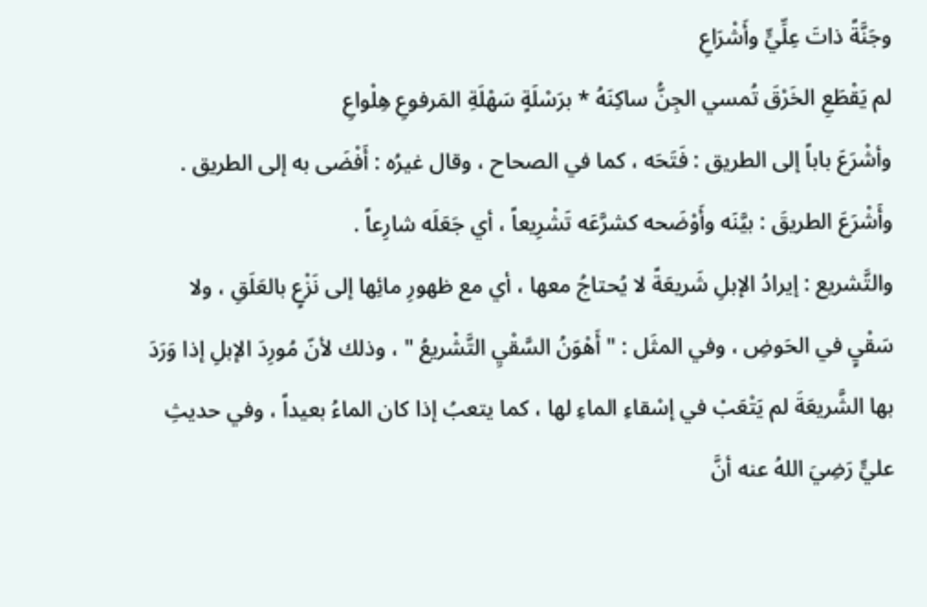وجَنَّةً ذاتَ عِلِّيٍّ وأَشْرَاعِ
لم يَقْطَعِ الخَرْقَ تُمسي الجِنُّ ساكِنَهُ * برَسْلَةٍ سَهْلَةِ المَرفوعِ هِلْواعِ
وأشْرَعَ باباً إلى الطريق : فَتَحَه ، كما في الصحاح ، وقال غيرُه : أَفْضَى به إلى الطريق .
وأَشْرَعَ الطريقَ : بيَّنَه وأَوْضَحه كشرَّعَه تَشْرِيعاً ، أي جَعَلَه شارِعاً .
والتَّشريع : إيرادُ الإبلِ شَريعَةً لا يُحتاجُ معها ، أي مع ظهورِ مائِها إلى نَزْعٍ بالعَلَقِ ، ولا سَقْيٍ في الحَوضِ ، وفي المثَل : " أَهْوَنُ السَّقْيِ التَّشْريعُ " ، وذلك لأنّ مُورِدَ الإبلِ إذا وَرَدَ بها الشَّريعَةَ لم يَتْعَبْ في إسْقاءِ الماءِ لها ، كما يتعبُ إذا كان الماءُ بعيداً ، وفي حديثِ عليٍّ رَضِيَ اللهُ عنه أنَّ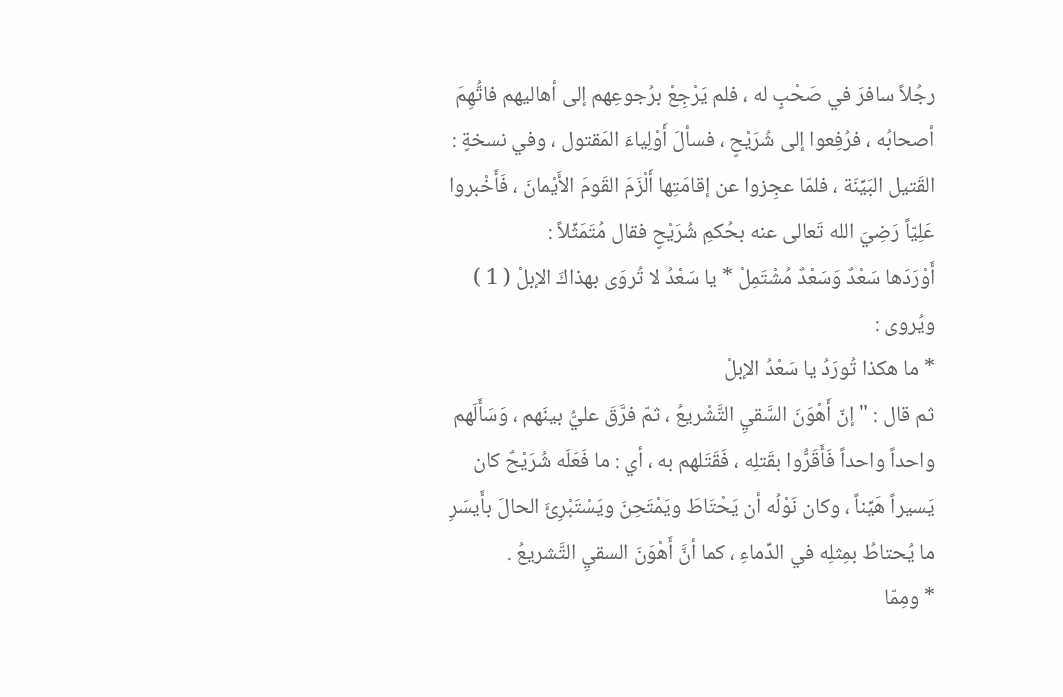رجُلاً سافرَ في صَحْبٍ له ، فلم يَرْجِعْ برُجوعِهم إلى أهاليهم فاتُّهِمَ أصحابُه ، فرُفِعوا إلى شُرَيْحٍ ، فسألَ أَوْلِياءَ المَقتول ، وفي نسخةٍ : القَتيل البَيِّنَة ، فلمّا عجِزوا عن إقامَتِها أَلْزَمَ القَومَ الأَيْمانَ ، فَأَخْبروا عَلِيّاً رَضِيَ الله تَعالى عنه بحُكمِ شُرَيْحٍ فقال مُتَمَثِّلاً :
أَوْرَدَها سَعْدٌ وَسَعْدٌ مُشْتَمِلْ * يا سَعْدُ لا تُروَى بهذاكَ الإبلْ ( 1 )
ويُروى :
* ما هكذا تُورَدُ يا سَعْدُ الإبلْ
ثم قال : " إنّ أَهْوَنَ السَّقيِ التَّشْريعُ ، ثمّ فرَّقَ عليُّ بينَهم ، وَسَأَلَهم واحداً واحداً فَأَقَرُّوا بقَتلِه ، فَقَتَلهم به ، أي : ما فَعَلَه شُرَيْحٌ كان يَسيراً هَيِّناً ، وكان نَوْلُه أن يَحْتَاطَ ويَمْتَحِنَ ويَسْتَبْرِئَ الحالَ بأَيسَرِ ما يُحتاطُ بمِثلِه في الدِّماءِ ، كما أنَّ أَهْوَنَ السقيِ التَّشريعُ .
* ومِمّا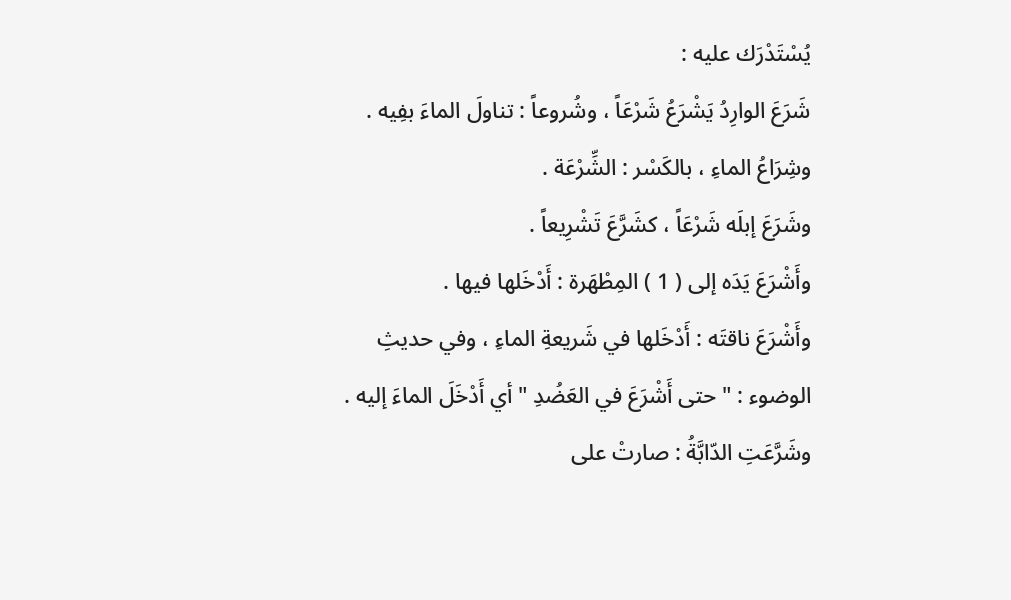يُسْتَدْرَك عليه :
شَرَعَ الوارِدُ يَشْرَعُ شَرْعَاً ، وشُروعاً : تناولَ الماءَ بفِيه .
وشِرَاعُ الماءِ ، بالكَسْر : الشِّرْعَة .
وشَرَعَ إبلَه شَرْعَاً ، كشَرَّعَ تَشْرِيعاً .
وأَشْرَعَ يَدَه إلى ( 1 ) المِطْهَرة : أَدْخَلها فيها .
وأَشْرَعَ ناقتَه : أَدْخَلها في شَريعةِ الماءِ ، وفي حديثِ الوضوء : " حتى أَشْرَعَ في العَضُدِ " أي أَدْخَلَ الماءَ إليه .
وشَرَّعَتِ الدّابَّةُ : صارتْ على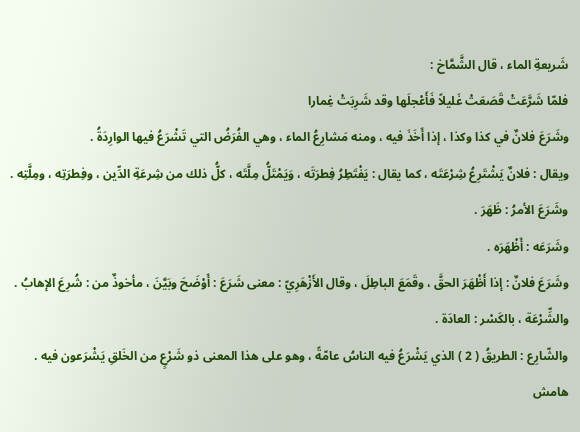شَريعةِ الماء ، قال الشَّمَّاخ :
فلمّا شَرَّعَتْ قَصَعَتْ غَليلاً فَأَعْجلَها وقد شَرِبَتْ غِمارا
وشَرَعَ فلانٌ في كذا وكذا ، إذا أَخَذَ فيه ، ومنه مَشارِعُ الماء ، وهي الفُرَضُ التي تَشْرَعُ فيها الوارِدَةُ .
ويقال : فلانٌ يَشْتَرِعُ شِرْعَتَه ، كما يقال : يَفْتَطِرُ فِطرَتَه ، وَيَمْتَلُّ مِلَّتَه ، كلُّ ذلك من شِرعَةِ الدِّين ، وفِطرَتِه ، ومِلَّتِه .
وشَرَعَ الأمرُ : ظَهَرَ .
وشَرَعَه : أَظْهَرَه .
وشَرَعَ فلانٌ : إذا أَظْهَرَ الحقَّ ، وقَمَعَ الباطِلَ ، وقال الأَزْهَرِيّ : معنى شَرَعَ : أَوْضَحَ وبَيَّنَ ، مأخوذٌ من : شُرِعَ الإهابُ .
والشِّرْعَة ، بالكَسْر : العادَة .
والشّارِع : الطريقُ ( 2 ) الذي يَشْرَعُ فيه الناسُ عامّةً ، وهو على هذا المعنى ذو شَرْعٍ من الخَلقِ يَشْرَعون فيه .
هامش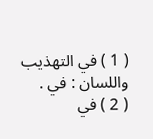( 1 ) في التهذيب واللسان : في .
( 2 ) في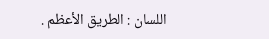اللسان : الطريق الأعظم .